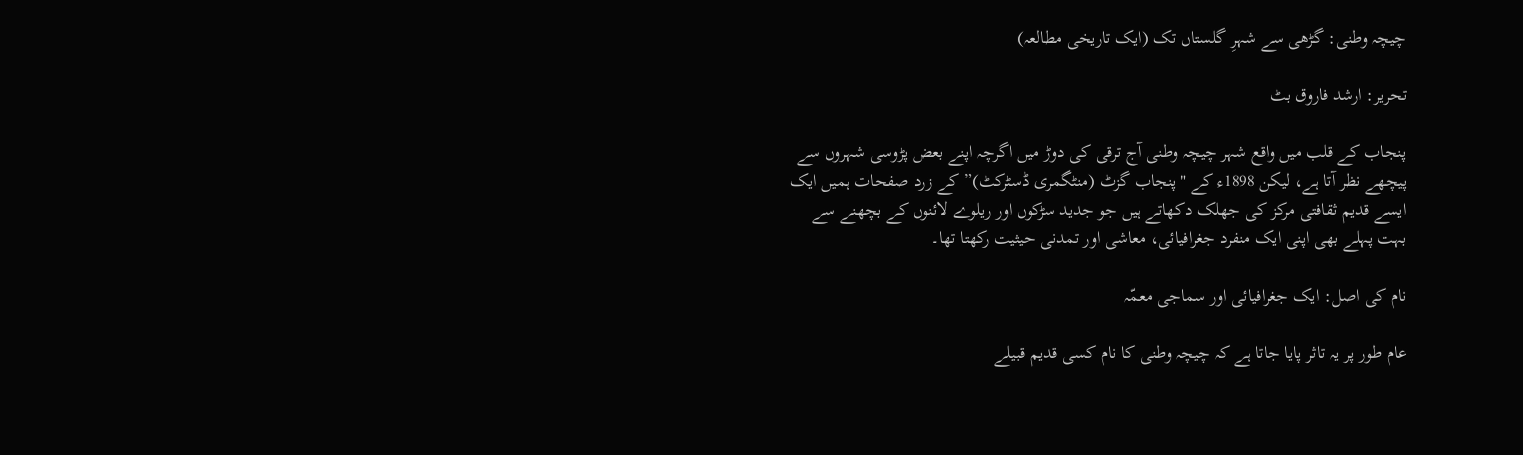چیچہ وطنی: گڑھی سے شہرِ گلستاں تک (ایک تاریخی مطالعہ)

تحریر: ارشد فاروق بٹ

پنجاب کے قلب میں واقع شہر چیچہ وطنی آج ترقی کی دوڑ میں اگرچہ اپنے بعض پڑوسی شہروں سے پیچھے نظر آتا ہے، لیکن 1898ء کے "پنجاب گزٹ (منٹگمری ڈسٹرکٹ)” کے زرد صفحات ہمیں ایک ایسے قدیم ثقافتی مرکز کی جھلک دکھاتے ہیں جو جدید سڑکوں اور ریلوے لائنوں کے بچھنے سے بہت پہلے بھی اپنی ایک منفرد جغرافیائی، معاشی اور تمدنی حیثیت رکھتا تھا۔

نام کی اصل: ایک جغرافیائی اور سماجی معمّہ

عام طور پر یہ تاثر پایا جاتا ہے کہ چیچہ وطنی کا نام کسی قدیم قبیلے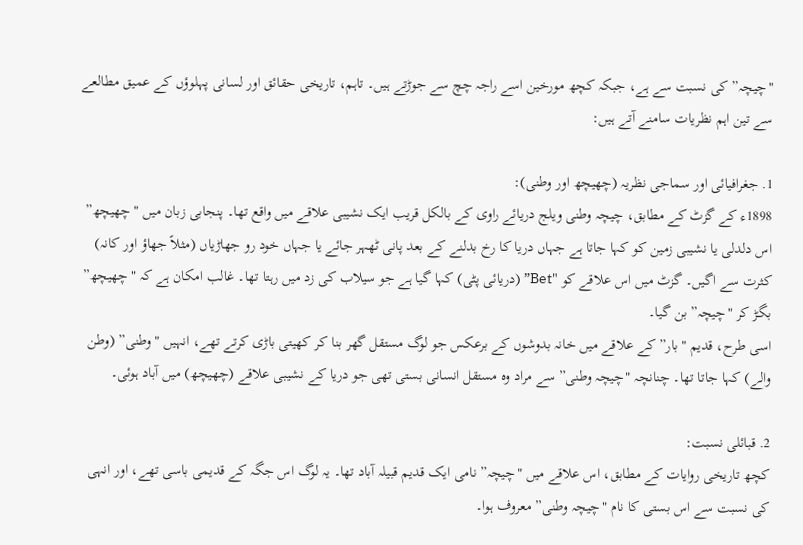"چیچہ” کی نسبت سے ہے، جبکہ کچھ مورخین اسے راجہ چچ سے جوڑتے ہیں۔ تاہم، تاریخی حقائق اور لسانی پہلوؤں کے عمیق مطالعے سے تین اہم نظریات سامنے آتے ہیں:

1. جغرافیائی اور سماجی نظریہ (چھیچھ اور وطنی):
1898ء کے گزٹ کے مطابق، چیچہ وطنی ویلج دریائے راوی کے بالکل قریب ایک نشیبی علاقے میں واقع تھا۔ پنجابی زبان میں "چھیچھ” اس دلدلی یا نشیبی زمین کو کہا جاتا ہے جہاں دریا کا رخ بدلنے کے بعد پانی ٹھہر جائے یا جہاں خود رو جھاڑیاں (مثلاً جھاؤ اور کانہ) کثرت سے اگیں۔ گزٹ میں اس علاقے کو "Bet” (دریائی پٹی) کہا گیا ہے جو سیلاب کی زد میں رہتا تھا۔ غالب امکان ہے کہ "چھیچھ” بگڑ کر "چیچہ” بن گیا۔
اسی طرح، قدیم "بار” کے علاقے میں خانہ بدوشوں کے برعکس جو لوگ مستقل گھر بنا کر کھیتی باڑی کرتے تھے، انہیں "وطنی” (وطن والے) کہا جاتا تھا۔ چنانچہ "چیچہ وطنی” سے مراد وہ مستقل انسانی بستی تھی جو دریا کے نشیبی علاقے (چھیچھ) میں آباد ہوئی۔

2. قبائلی نسبت:
کچھ تاریخی روایات کے مطابق، اس علاقے میں "چیچہ” نامی ایک قدیم قبیلہ آباد تھا۔ یہ لوگ اس جگہ کے قدیمی باسی تھے، اور انہی کی نسبت سے اس بستی کا نام "چیچہ وطنی” معروف ہوا۔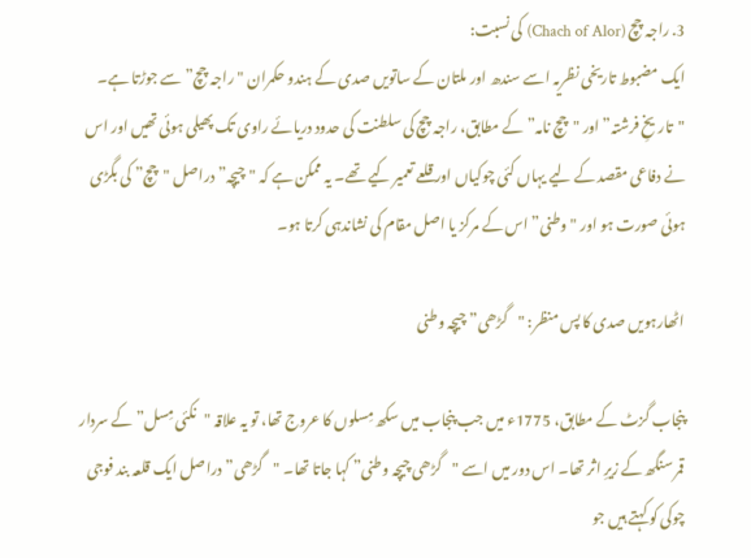3. راجہ چچ (Chach of Alor) کی نسبت:
ایک مضبوط تاریخی نظریہ اسے سندھ اور ملتان کے ساتویں صدی کے ہندو حکمران "راجہ چچ” سے جوڑتا ہے۔ "تاریخِ فرشتہ” اور "چچ نامہ” کے مطابق، راجہ چچ کی سلطنت کی حدود دریائے راوی تک پھیلی ہوئی تھیں اور اس نے دفاعی مقصد کے لیے یہاں کئی چوکیاں اور قلعے تعمیر کیے تھے۔ یہ ممکن ہے کہ "چیچہ” دراصل "چچ” کی بگڑی ہوئی صورت ہو اور "وطنی” اس کے مرکز یا اصل مقام کی نشاندہی کرتا ہو۔

اٹھارہویں صدی کا پس منظر: "گڑھی” چیچہ وطنی

پنجاب گزٹ کے مطابق، 1775ء میں جب پنجاب میں سکھ مِسلوں کا عروج تھا، تو یہ علاقہ "نکئی مِسل” کے سردار قمر سنگھ کے زیرِ اثر تھا۔ اس دور میں اسے "گڑھی چیچہ وطنی” کہا جاتا تھا۔ "گڑھی” دراصل ایک قلعہ بند فوجی چوکی کو کہتے ہیں جو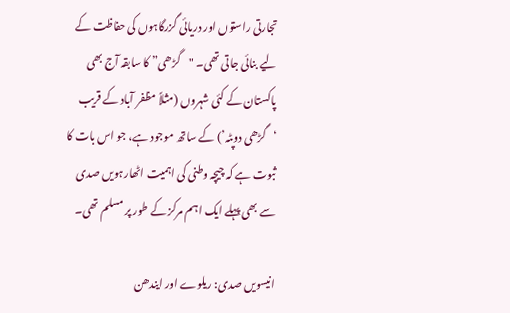تجارتی راستوں اور دریائی گزرگاہوں کی حفاظت کے لیے بنائی جاتی تھی۔ "گڑھی” کا سابقہ آج بھی پاکستان کے کئی شہروں (مثلاً مظفر آباد کے قریب ‘گڑھی دوپٹہ’) کے ساتھ موجود ہے، جو اس بات کا ثبوت ہے کہ چیچہ وطنی کی اہمیت اٹھارہویں صدی سے بھی پہلے ایک اہم مرکز کے طور پر مسلم تھی۔

انیسویں صدی: ریلوے اور ایندھن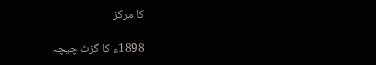کا مرکز

1898ء کا گزٹ چیچہ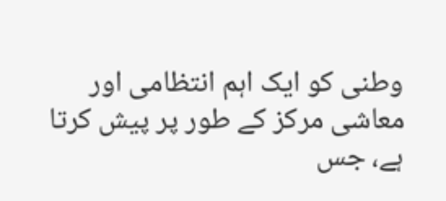وطنی کو ایک اہم انتظامی اور معاشی مرکز کے طور پر پیش کرتا ہے، جس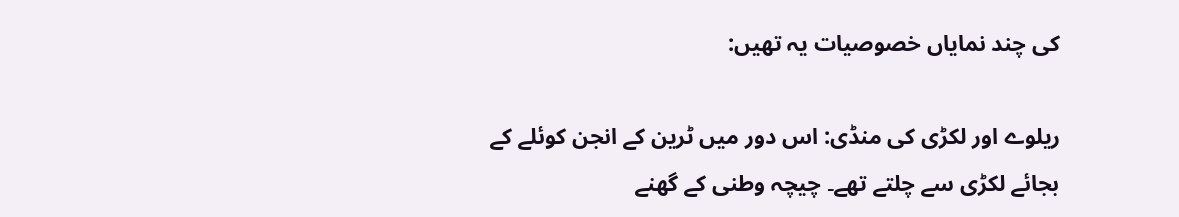کی چند نمایاں خصوصیات یہ تھیں:

ریلوے اور لکڑی کی منڈی: اس دور میں ٹرین کے انجن کوئلے کے بجائے لکڑی سے چلتے تھے۔ چیچہ وطنی کے گھنے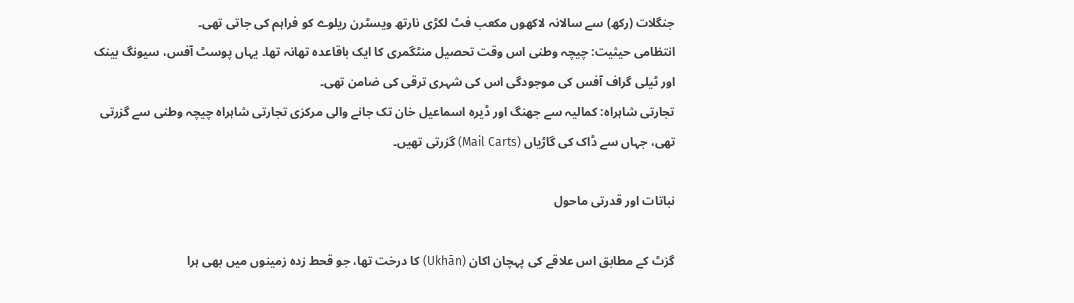جنگلات (رکھ) سے سالانہ لاکھوں مکعب فٹ لکڑی نارتھ ویسٹرن ریلوے کو فراہم کی جاتی تھی۔
انتظامی حیثیت: چیچہ وطنی اس وقت تحصیل منٹگمری کا ایک باقاعدہ تھانہ تھا۔ یہاں پوسٹ آفس، سیونگ بینک اور ٹیلی گراف آفس کی موجودگی اس کی شہری ترقی کی ضامن تھی۔
تجارتی شاہراہ: کمالیہ سے جھنگ اور ڈیرہ اسماعیل خان تک جانے والی مرکزی تجارتی شاہراہ چیچہ وطنی سے گزرتی تھی، جہاں سے ڈاک کی گاڑیاں (Mail Carts) گزرتی تھیں۔

نباتات اور قدرتی ماحول

گزٹ کے مطابق اس علاقے کی پہچان اکان (Ukhān) کا درخت تھا، جو قحط زدہ زمینوں میں بھی ہرا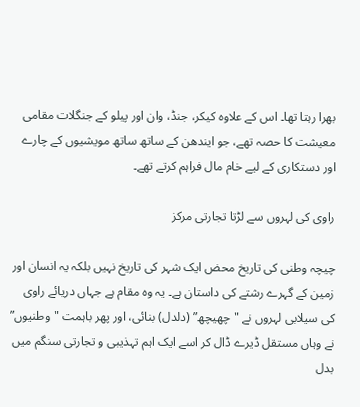بھرا رہتا تھا۔ اس کے علاوہ کیکر، جنڈ، وان اور پیلو کے جنگلات مقامی معیشت کا حصہ تھے، جو ایندھن کے ساتھ ساتھ مویشیوں کے چارے اور دستکاری کے لیے خام مال فراہم کرتے تھے۔

راوی کی لہروں سے لڑتا تجارتی مرکز

چیچہ وطنی کی تاریخ محض ایک شہر کی تاریخ نہیں بلکہ یہ انسان اور زمین کے گہرے رشتے کی داستان ہے۔ یہ وہ مقام ہے جہاں دریائے راوی کی سیلابی لہروں نے "چھیچھ” (دلدل) بنائی، اور پھر باہمت "وطنیوں” نے وہاں مستقل ڈیرے ڈال کر اسے ایک اہم تہذیبی و تجارتی سنگم میں بدل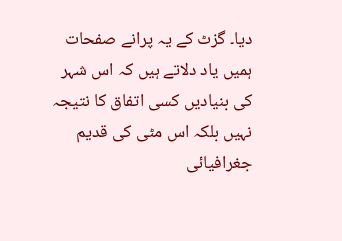دیا۔ گزٹ کے یہ پرانے صفحات ہمیں یاد دلاتے ہیں کہ اس شہر کی بنیادیں کسی اتفاق کا نتیجہ نہیں بلکہ اس مٹی کی قدیم جغرافیائی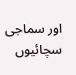اور سماجی سچائیوں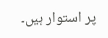پر استوار ہیں۔